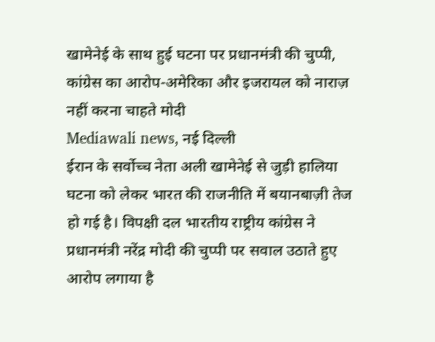खामेनेई के साथ हुई घटना पर प्रधानमंत्री की चुप्पी, कांग्रेस का आरोप-अमेरिका और इजरायल को नाराज़ नहीं करना चाहते मोदी
Mediawali news, नई दिल्ली
ईरान के सर्वोच्च नेता अली खामेनेई से जुड़ी हालिया घटना को लेकर भारत की राजनीति में बयानबाज़ी तेज हो गई है। विपक्षी दल भारतीय राष्ट्रीय कांग्रेस ने प्रधानमंत्री नरेंद्र मोदी की चुप्पी पर सवाल उठाते हुए आरोप लगाया है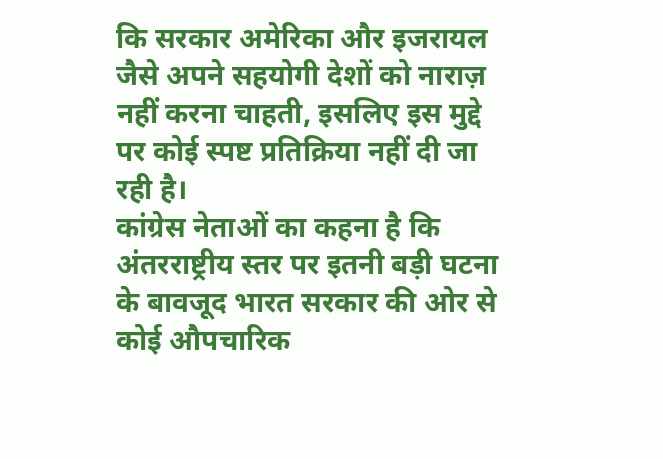कि सरकार अमेरिका और इजरायल जैसे अपने सहयोगी देशों को नाराज़ नहीं करना चाहती, इसलिए इस मुद्दे पर कोई स्पष्ट प्रतिक्रिया नहीं दी जा रही है।
कांग्रेस नेताओं का कहना है कि अंतरराष्ट्रीय स्तर पर इतनी बड़ी घटना के बावजूद भारत सरकार की ओर से कोई औपचारिक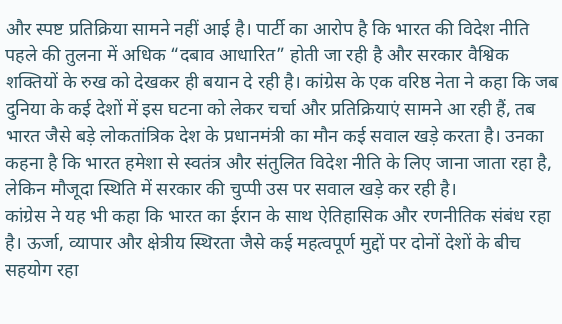और स्पष्ट प्रतिक्रिया सामने नहीं आई है। पार्टी का आरोप है कि भारत की विदेश नीति पहले की तुलना में अधिक “दबाव आधारित” होती जा रही है और सरकार वैश्विक शक्तियों के रुख को देखकर ही बयान दे रही है। कांग्रेस के एक वरिष्ठ नेता ने कहा कि जब दुनिया के कई देशों में इस घटना को लेकर चर्चा और प्रतिक्रियाएं सामने आ रही हैं, तब भारत जैसे बड़े लोकतांत्रिक देश के प्रधानमंत्री का मौन कई सवाल खड़े करता है। उनका कहना है कि भारत हमेशा से स्वतंत्र और संतुलित विदेश नीति के लिए जाना जाता रहा है, लेकिन मौजूदा स्थिति में सरकार की चुप्पी उस पर सवाल खड़े कर रही है।
कांग्रेस ने यह भी कहा कि भारत का ईरान के साथ ऐतिहासिक और रणनीतिक संबंध रहा है। ऊर्जा, व्यापार और क्षेत्रीय स्थिरता जैसे कई महत्वपूर्ण मुद्दों पर दोनों देशों के बीच सहयोग रहा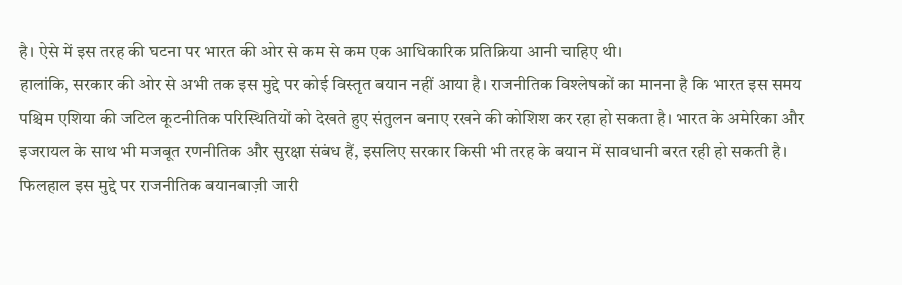है। ऐसे में इस तरह की घटना पर भारत की ओर से कम से कम एक आधिकारिक प्रतिक्रिया आनी चाहिए थी।
हालांकि, सरकार की ओर से अभी तक इस मुद्दे पर कोई विस्तृत बयान नहीं आया है। राजनीतिक विश्लेषकों का मानना है कि भारत इस समय पश्चिम एशिया की जटिल कूटनीतिक परिस्थितियों को देखते हुए संतुलन बनाए रखने की कोशिश कर रहा हो सकता है। भारत के अमेरिका और इजरायल के साथ भी मजबूत रणनीतिक और सुरक्षा संबंध हैं, इसलिए सरकार किसी भी तरह के बयान में सावधानी बरत रही हो सकती है।
फिलहाल इस मुद्दे पर राजनीतिक बयानबाज़ी जारी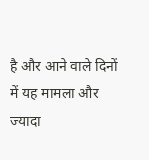है और आने वाले दिनों में यह मामला और ज्यादा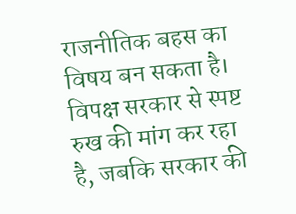राजनीतिक बहस का विषय बन सकता है। विपक्ष सरकार से स्पष्ट रुख की मांग कर रहा है, जबकि सरकार की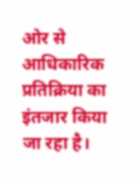ओर से आधिकारिक प्रतिक्रिया का इंतजार किया जा रहा है।